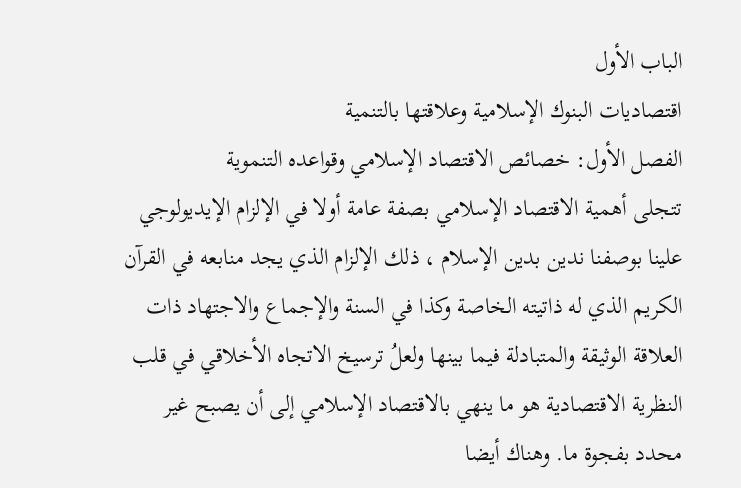الباب الأول
اقتصاديات البنوك الإسلامية وعلاقتها بالتنمية
الفصل الأول: خصائص الاقتصاد الإسلامي وقواعده التنموية
تتجلى أهمية الاقتصاد الإسلامي بصفة عامة أولا في الإلزام الإيديولوجي علينا بوصفنا ندين بدين الإسلام ، ذلك الإلزام الذي يجد منابعه في القرآن الكريم الذي له ذاتيته الخاصة وكذا في السنة والإجماع والاجتهاد ذات العلاقة الوثيقة والمتبادلة فيما بينها ولعلُ ترسيخ الاتجاه الأخلاقي في قلب النظرية الاقتصادية هو ما ينهي بالاقتصاد الإسلامي إلى أن يصبح غير محدد بفجوة ما. وهناك أيضا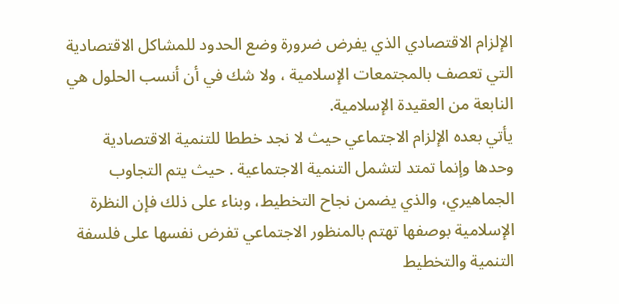الإلزام الاقتصادي الذي يفرض ضرورة وضع الحدود للمشاكل الاقتصادية التي تعصف بالمجتمعات الإسلامية ، ولا شك في أن أنسب الحلول هي النابعة من العقيدة الإسلامية.
يأتي بعده الإلزام الاجتماعي حيث لا نجد خططا للتنمية الاقتصادية وحدها وإنما تمتد لتشمل التنمية الاجتماعية . حيث يتم التجاوب الجماهيري، والذي يضمن نجاح التخطيط، وبناء على ذلك فإن النظرة الإسلامية بوصفها تهتم بالمنظور الاجتماعي تفرض نفسها على فلسفة التنمية والتخطيط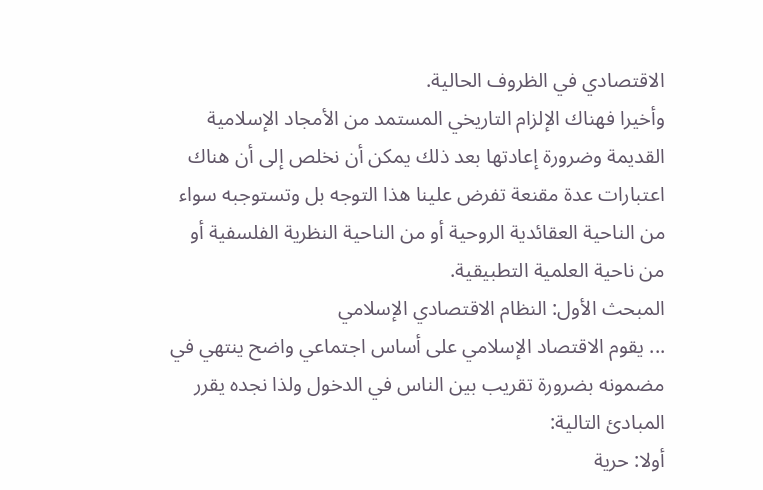الاقتصادي في الظروف الحالية.
وأخيرا فهناك الإلزام التاريخي المستمد من الأمجاد الإسلامية القديمة وضرورة إعادتها بعد ذلك يمكن أن نخلص إلى أن هناك اعتبارات عدة مقنعة تفرض علينا هذا التوجه بل وتستوجبه سواء من الناحية العقائدية الروحية أو من الناحية النظرية الفلسفية أو من ناحية العلمية التطبيقية.
المبحث الأول: النظام الاقتصادي الإسلامي
... يقوم الاقتصاد الإسلامي على أساس اجتماعي واضح ينتهي في مضمونه بضرورة تقريب بين الناس في الدخول ولذا نجده يقرر المبادئ التالية:
أولا: حرية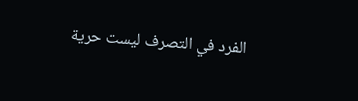الفرد في التصرف ليست حرية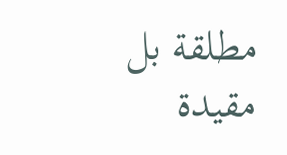مطلقة بل مقيدة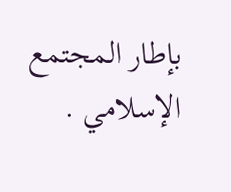بإطار المجتمع الإسلامي .